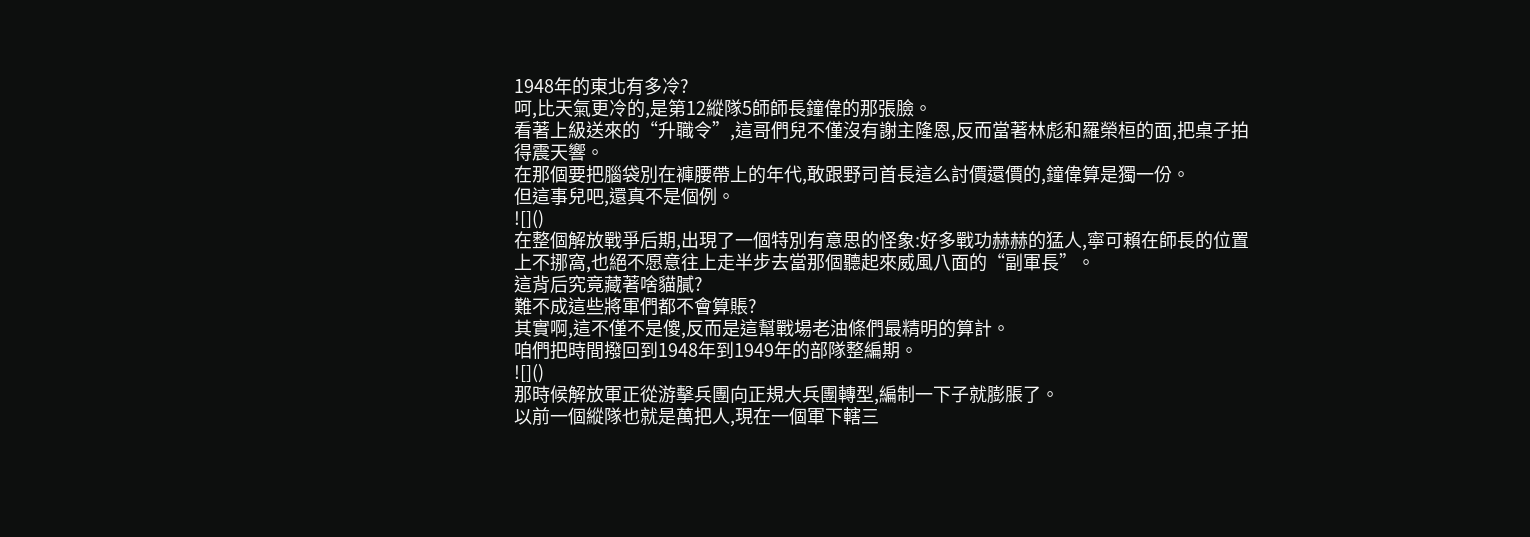1948年的東北有多冷?
呵,比天氣更冷的,是第12縱隊5師師長鐘偉的那張臉。
看著上級送來的“升職令”,這哥們兒不僅沒有謝主隆恩,反而當著林彪和羅榮桓的面,把桌子拍得震天響。
在那個要把腦袋別在褲腰帶上的年代,敢跟野司首長這么討價還價的,鐘偉算是獨一份。
但這事兒吧,還真不是個例。
![]()
在整個解放戰爭后期,出現了一個特別有意思的怪象:好多戰功赫赫的猛人,寧可賴在師長的位置上不挪窩,也絕不愿意往上走半步去當那個聽起來威風八面的“副軍長”。
這背后究竟藏著啥貓膩?
難不成這些將軍們都不會算賬?
其實啊,這不僅不是傻,反而是這幫戰場老油條們最精明的算計。
咱們把時間撥回到1948年到1949年的部隊整編期。
![]()
那時候解放軍正從游擊兵團向正規大兵團轉型,編制一下子就膨脹了。
以前一個縱隊也就是萬把人,現在一個軍下轄三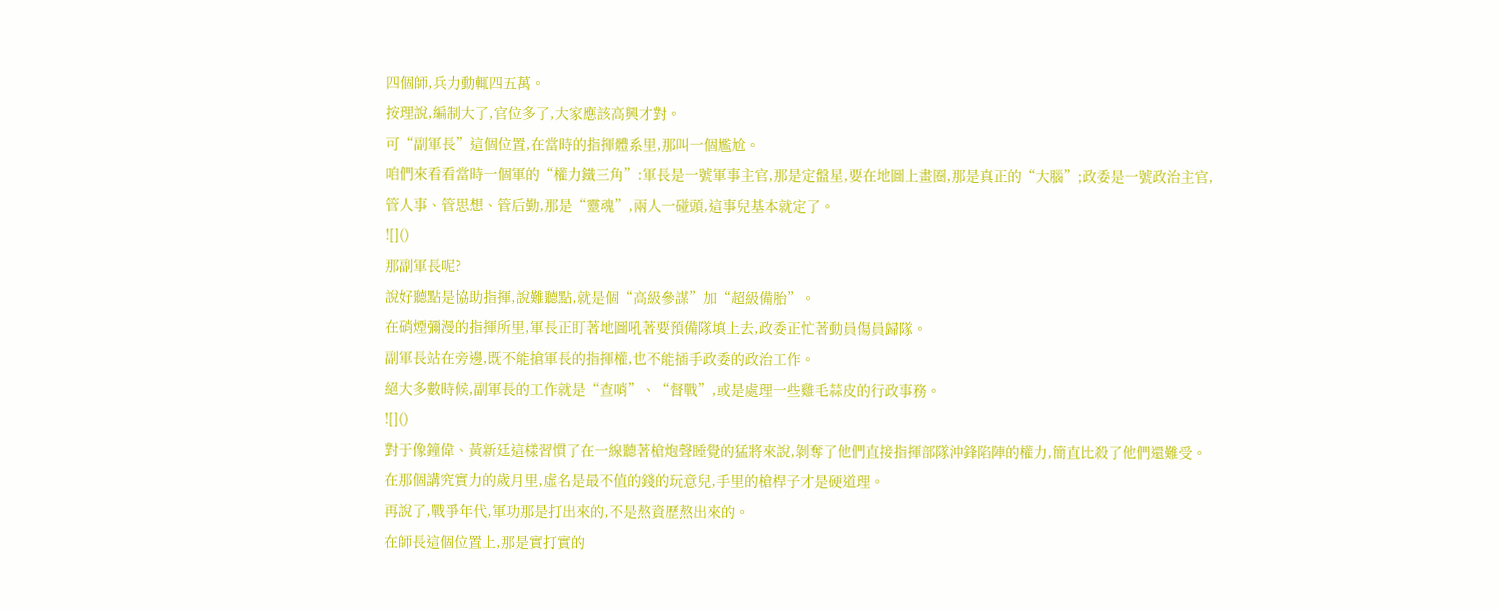四個師,兵力動輒四五萬。
按理說,編制大了,官位多了,大家應該高興才對。
可“副軍長”這個位置,在當時的指揮體系里,那叫一個尷尬。
咱們來看看當時一個軍的“權力鐵三角”:軍長是一號軍事主官,那是定盤星,要在地圖上畫圈,那是真正的“大腦”;政委是一號政治主官,管人事、管思想、管后勤,那是“靈魂”,兩人一碰頭,這事兒基本就定了。
![]()
那副軍長呢?
說好聽點是協助指揮,說難聽點,就是個“高級參謀”加“超級備胎”。
在硝煙彌漫的指揮所里,軍長正盯著地圖吼著要預備隊填上去,政委正忙著動員傷員歸隊。
副軍長站在旁邊,既不能搶軍長的指揮權,也不能插手政委的政治工作。
絕大多數時候,副軍長的工作就是“查哨”、“督戰”,或是處理一些雞毛蒜皮的行政事務。
![]()
對于像鐘偉、黃新廷這樣習慣了在一線聽著槍炮聲睡覺的猛將來說,剝奪了他們直接指揮部隊沖鋒陷陣的權力,簡直比殺了他們還難受。
在那個講究實力的歲月里,虛名是最不值的錢的玩意兒,手里的槍桿子才是硬道理。
再說了,戰爭年代,軍功那是打出來的,不是熬資歷熬出來的。
在師長這個位置上,那是實打實的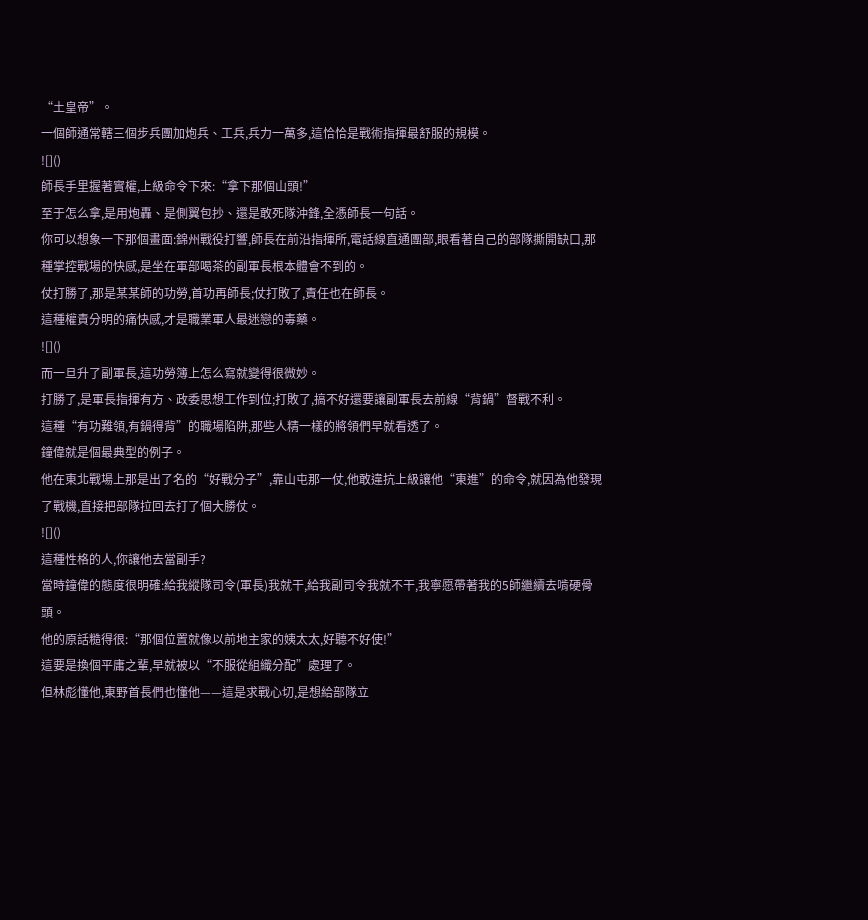“土皇帝”。
一個師通常轄三個步兵團加炮兵、工兵,兵力一萬多,這恰恰是戰術指揮最舒服的規模。
![]()
師長手里握著實權,上級命令下來:“拿下那個山頭!”
至于怎么拿,是用炮轟、是側翼包抄、還是敢死隊沖鋒,全憑師長一句話。
你可以想象一下那個畫面:錦州戰役打響,師長在前沿指揮所,電話線直通團部,眼看著自己的部隊撕開缺口,那種掌控戰場的快感,是坐在軍部喝茶的副軍長根本體會不到的。
仗打勝了,那是某某師的功勞,首功再師長;仗打敗了,責任也在師長。
這種權責分明的痛快感,才是職業軍人最迷戀的毒藥。
![]()
而一旦升了副軍長,這功勞簿上怎么寫就變得很微妙。
打勝了,是軍長指揮有方、政委思想工作到位;打敗了,搞不好還要讓副軍長去前線“背鍋”督戰不利。
這種“有功難領,有鍋得背”的職場陷阱,那些人精一樣的將領們早就看透了。
鐘偉就是個最典型的例子。
他在東北戰場上那是出了名的“好戰分子”,靠山屯那一仗,他敢違抗上級讓他“東進”的命令,就因為他發現了戰機,直接把部隊拉回去打了個大勝仗。
![]()
這種性格的人,你讓他去當副手?
當時鐘偉的態度很明確:給我縱隊司令(軍長)我就干,給我副司令我就不干,我寧愿帶著我的5師繼續去啃硬骨頭。
他的原話糙得很:“那個位置就像以前地主家的姨太太,好聽不好使!”
這要是換個平庸之輩,早就被以“不服從組織分配”處理了。
但林彪懂他,東野首長們也懂他——這是求戰心切,是想給部隊立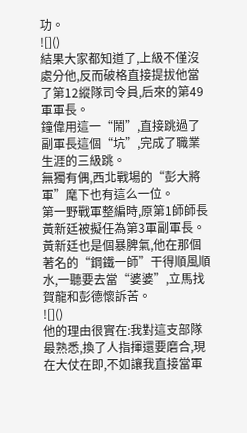功。
![]()
結果大家都知道了,上級不僅沒處分他,反而破格直接提拔他當了第12縱隊司令員,后來的第49軍軍長。
鐘偉用這一“鬧”,直接跳過了副軍長這個“坑”,完成了職業生涯的三級跳。
無獨有偶,西北戰場的“彭大將軍”麾下也有這么一位。
第一野戰軍整編時,原第1師師長黃新廷被擬任為第3軍副軍長。
黃新廷也是個暴脾氣,他在那個著名的“鋼鐵一師”干得順風順水,一聽要去當“婆婆”,立馬找賀龍和彭德懷訴苦。
![]()
他的理由很實在:我對這支部隊最熟悉,換了人指揮還要磨合,現在大仗在即,不如讓我直接當軍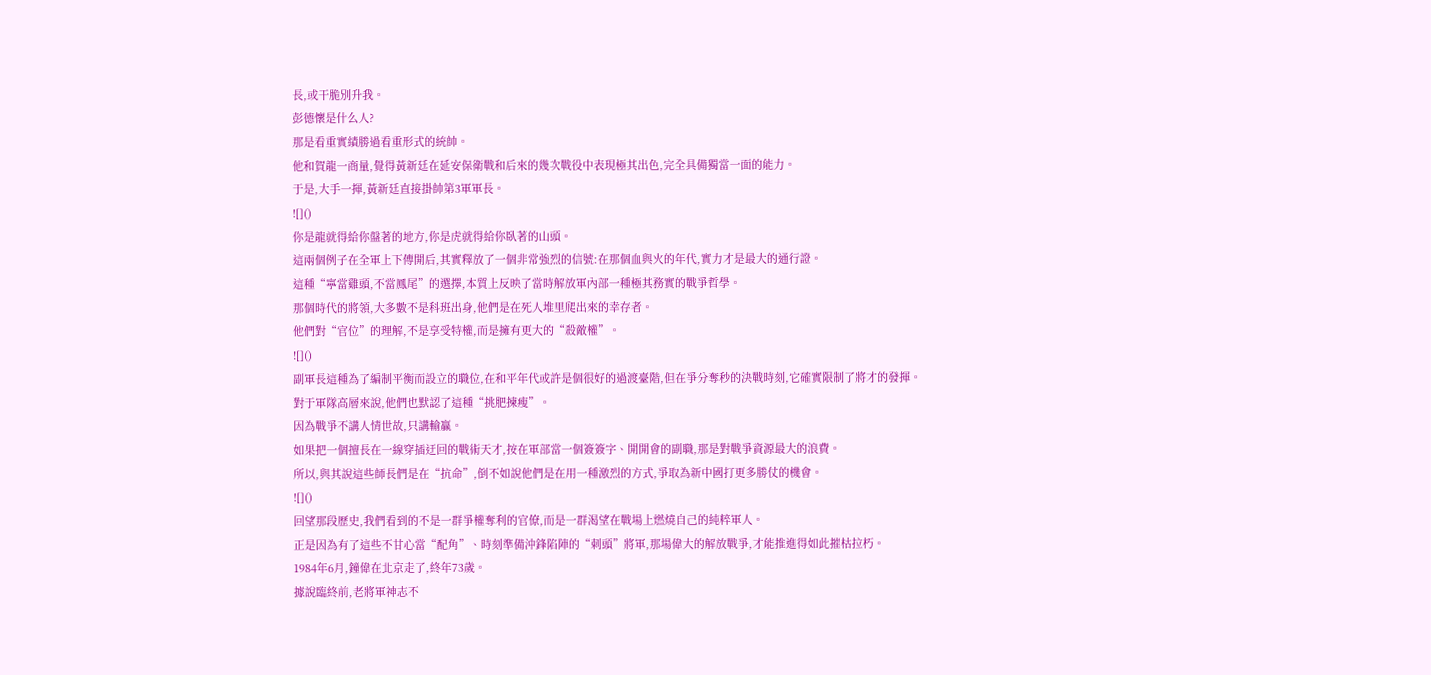長,或干脆別升我。
彭德懷是什么人?
那是看重實績勝過看重形式的統帥。
他和賀龍一商量,覺得黃新廷在延安保衛戰和后來的幾次戰役中表現極其出色,完全具備獨當一面的能力。
于是,大手一揮,黃新廷直接掛帥第3軍軍長。
![]()
你是龍就得給你盤著的地方,你是虎就得給你臥著的山頭。
這兩個例子在全軍上下傳開后,其實釋放了一個非常強烈的信號:在那個血與火的年代,實力才是最大的通行證。
這種“寧當雞頭,不當鳳尾”的選擇,本質上反映了當時解放軍內部一種極其務實的戰爭哲學。
那個時代的將領,大多數不是科班出身,他們是在死人堆里爬出來的幸存者。
他們對“官位”的理解,不是享受特權,而是擁有更大的“殺敵權”。
![]()
副軍長這種為了編制平衡而設立的職位,在和平年代或許是個很好的過渡臺階,但在爭分奪秒的決戰時刻,它確實限制了將才的發揮。
對于軍隊高層來說,他們也默認了這種“挑肥揀瘦”。
因為戰爭不講人情世故,只講輸贏。
如果把一個擅長在一線穿插迂回的戰術天才,按在軍部當一個簽簽字、開開會的副職,那是對戰爭資源最大的浪費。
所以,與其說這些師長們是在“抗命”,倒不如說他們是在用一種激烈的方式,爭取為新中國打更多勝仗的機會。
![]()
回望那段歷史,我們看到的不是一群爭權奪利的官僚,而是一群渴望在戰場上燃燒自己的純粹軍人。
正是因為有了這些不甘心當“配角”、時刻準備沖鋒陷陣的“刺頭”將軍,那場偉大的解放戰爭,才能推進得如此摧枯拉朽。
1984年6月,鐘偉在北京走了,終年73歲。
據說臨終前,老將軍神志不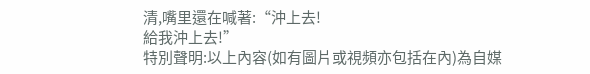清,嘴里還在喊著:“沖上去!
給我沖上去!”
特別聲明:以上內容(如有圖片或視頻亦包括在內)為自媒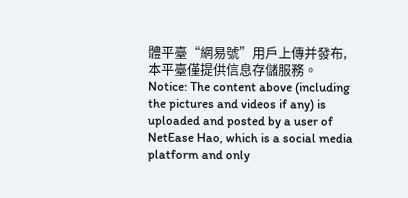體平臺“網易號”用戶上傳并發布,本平臺僅提供信息存儲服務。
Notice: The content above (including the pictures and videos if any) is uploaded and posted by a user of NetEase Hao, which is a social media platform and only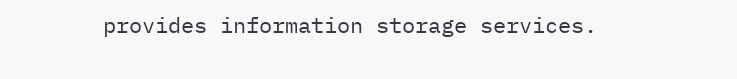provides information storage services.